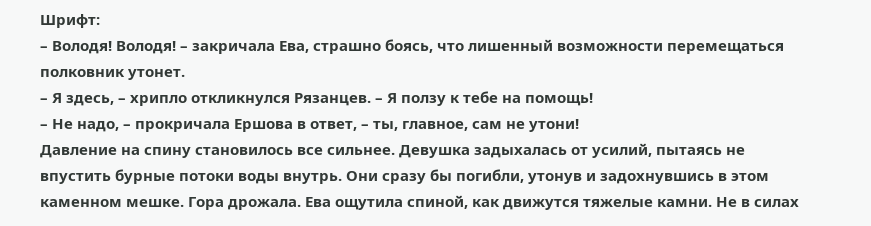Шрифт:
– Володя! Володя! – закричала Ева, страшно боясь, что лишенный возможности перемещаться полковник утонет.
– Я здесь, – хрипло откликнулся Рязанцев. – Я ползу к тебе на помощь!
– Не надо, – прокричала Ершова в ответ, – ты, главное, сам не утони!
Давление на спину становилось все сильнее. Девушка задыхалась от усилий, пытаясь не впустить бурные потоки воды внутрь. Они сразу бы погибли, утонув и задохнувшись в этом каменном мешке. Гора дрожала. Ева ощутила спиной, как движутся тяжелые камни. Не в силах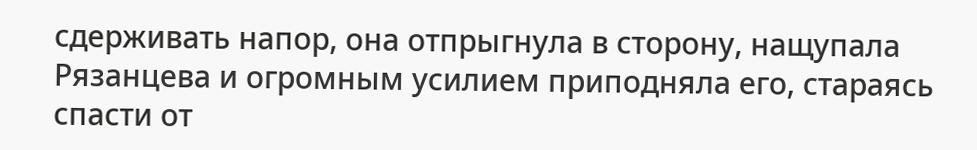сдерживать напор, она отпрыгнула в сторону, нащупала Рязанцева и огромным усилием приподняла его, стараясь спасти от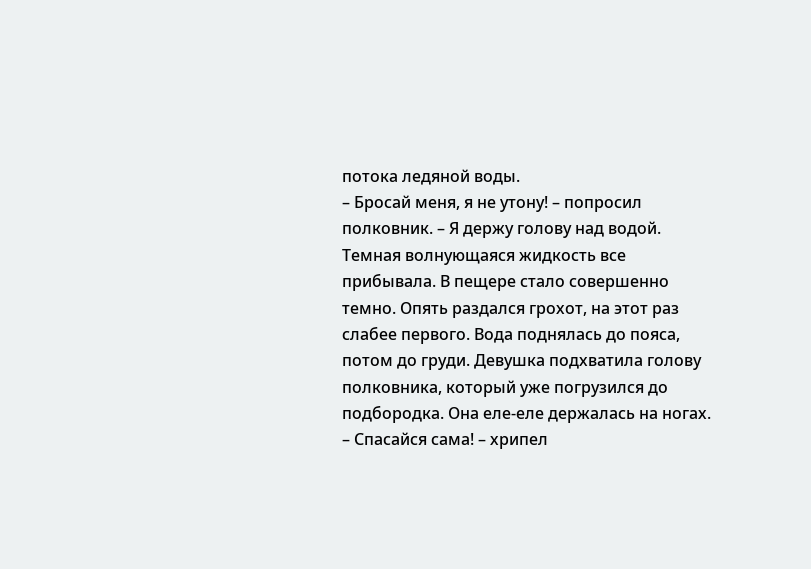потока ледяной воды.
– Бросай меня, я не утону! – попросил полковник. – Я держу голову над водой.
Темная волнующаяся жидкость все прибывала. В пещере стало совершенно темно. Опять раздался грохот, на этот раз слабее первого. Вода поднялась до пояса, потом до груди. Девушка подхватила голову полковника, который уже погрузился до подбородка. Она еле-еле держалась на ногах.
– Спасайся сама! – хрипел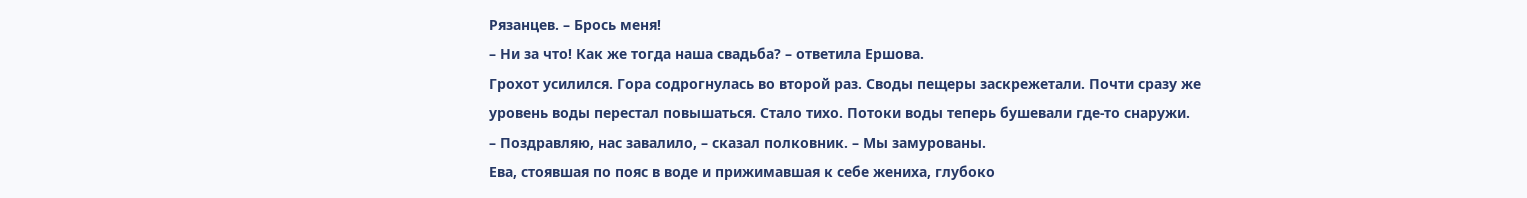Рязанцев. – Брось меня!
– Ни за что! Как же тогда наша свадьба? – ответила Ершова.
Грохот усилился. Гора содрогнулась во второй раз. Своды пещеры заскрежетали. Почти сразу же уровень воды перестал повышаться. Стало тихо. Потоки воды теперь бушевали где-то снаружи.
– Поздравляю, нас завалило, – сказал полковник. – Мы замурованы.
Ева, стоявшая по пояс в воде и прижимавшая к себе жениха, глубоко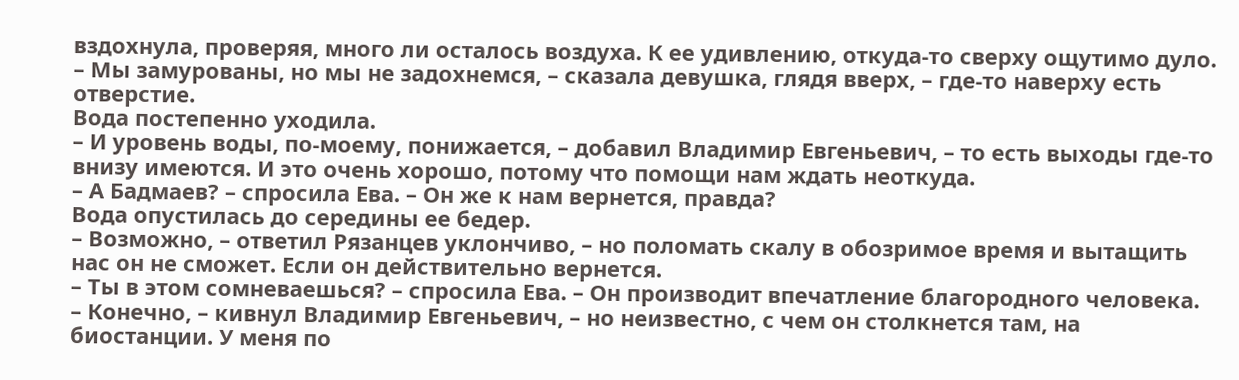вздохнула, проверяя, много ли осталось воздуха. К ее удивлению, откуда-то сверху ощутимо дуло.
– Мы замурованы, но мы не задохнемся, – сказала девушка, глядя вверх, – где-то наверху есть отверстие.
Вода постепенно уходила.
– И уровень воды, по-моему, понижается, – добавил Владимир Евгеньевич, – то есть выходы где-то внизу имеются. И это очень хорошо, потому что помощи нам ждать неоткуда.
– А Бадмаев? – спросила Ева. – Он же к нам вернется, правда?
Вода опустилась до середины ее бедер.
– Возможно, – ответил Рязанцев уклончиво, – но поломать скалу в обозримое время и вытащить нас он не сможет. Если он действительно вернется.
– Ты в этом сомневаешься? – спросила Ева. – Он производит впечатление благородного человека.
– Конечно, – кивнул Владимир Евгеньевич, – но неизвестно, с чем он столкнется там, на биостанции. У меня по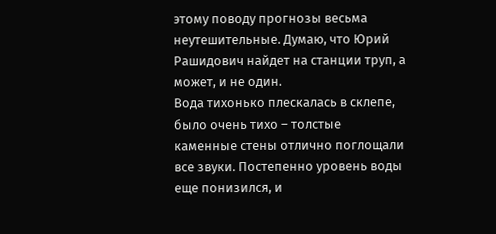этому поводу прогнозы весьма неутешительные. Думаю, что Юрий Рашидович найдет на станции труп, а может, и не один.
Вода тихонько плескалась в склепе, было очень тихо – толстые каменные стены отлично поглощали все звуки. Постепенно уровень воды еще понизился, и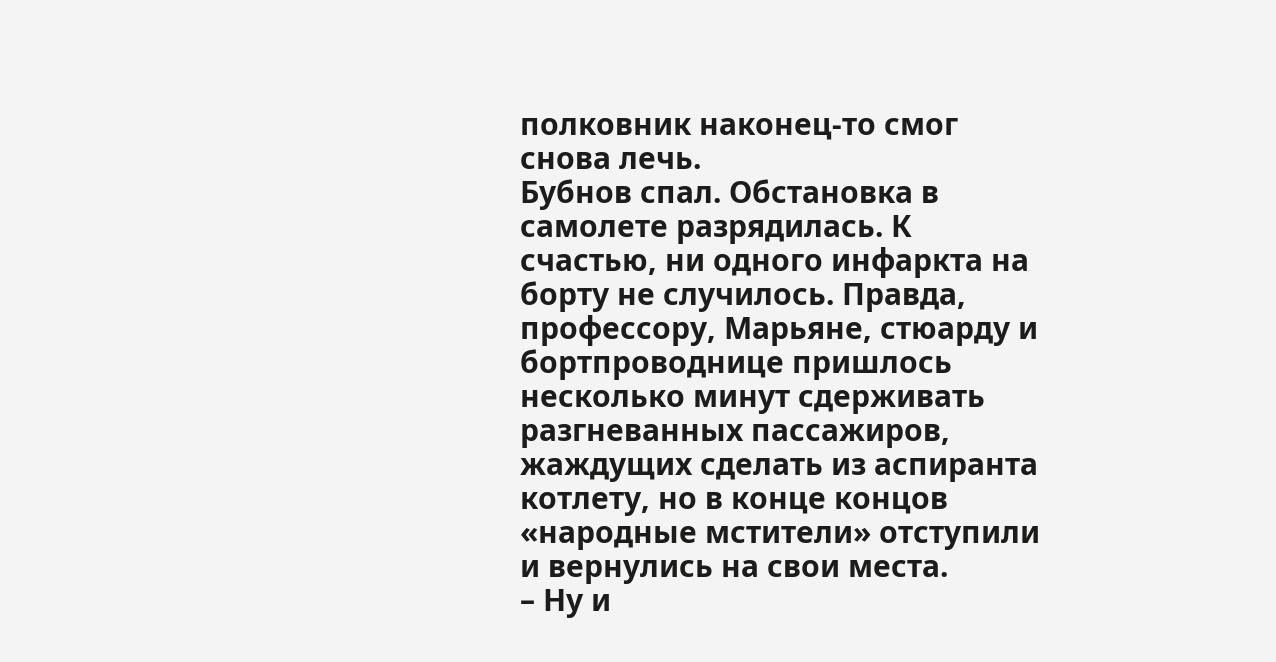полковник наконец-то смог снова лечь.
Бубнов спал. Обстановка в самолете разрядилась. К счастью, ни одного инфаркта на борту не случилось. Правда, профессору, Марьяне, стюарду и бортпроводнице пришлось несколько минут сдерживать разгневанных пассажиров, жаждущих сделать из аспиранта котлету, но в конце концов «народные мстители» отступили и вернулись на свои места.
– Ну и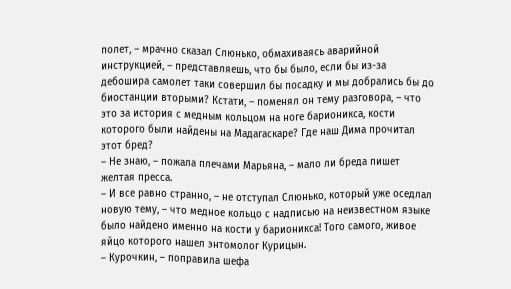полет, – мрачно сказал Слюнько, обмахиваясь аварийной инструкцией, – представляешь, что бы было, если бы из-за дебошира самолет таки совершил бы посадку и мы добрались бы до биостанции вторыми? Кстати, – поменял он тему разговора, – что это за история с медным кольцом на ноге барионикса, кости которого были найдены на Мадагаскаре? Где наш Дима прочитал этот бред?
– Не знаю, – пожала плечами Марьяна, – мало ли бреда пишет желтая пресса.
– И все равно странно, – не отступал Слюнько, который уже оседлал новую тему, – что медное кольцо с надписью на неизвестном языке было найдено именно на кости у барионикса! Того самого, живое яйцо которого нашел энтомолог Курицын.
– Курочкин, – поправила шефа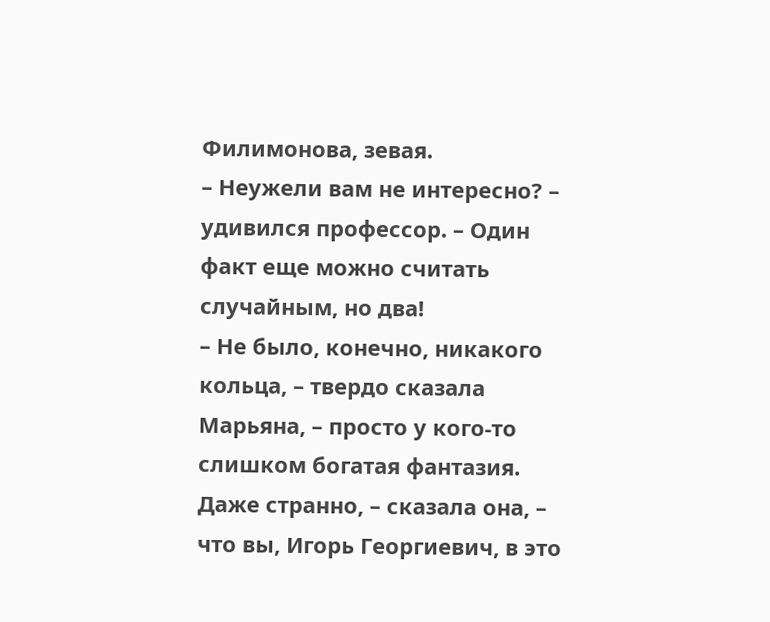Филимонова, зевая.
– Неужели вам не интересно? – удивился профессор. – Один факт еще можно считать случайным, но два!
– Не было, конечно, никакого кольца, – твердо сказала Марьяна, – просто у кого-то слишком богатая фантазия. Даже странно, – сказала она, – что вы, Игорь Георгиевич, в это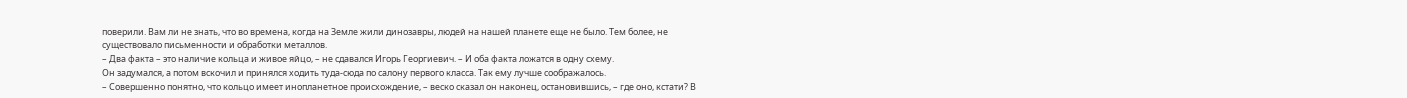поверили. Вам ли не знать, что во времена, когда на Земле жили динозавры, людей на нашей планете еще не было. Тем более, не существовало письменности и обработки металлов.
– Два факта – это наличие кольца и живое яйцо, – не сдавался Игорь Георгиевич. – И оба факта ложатся в одну схему.
Он задумался, а потом вскочил и принялся ходить туда-сюда по салону первого класса. Так ему лучше соображалось.
– Совершенно понятно, что кольцо имеет инопланетное происхождение, – веско сказал он наконец, остановившись, – где оно, кстати? В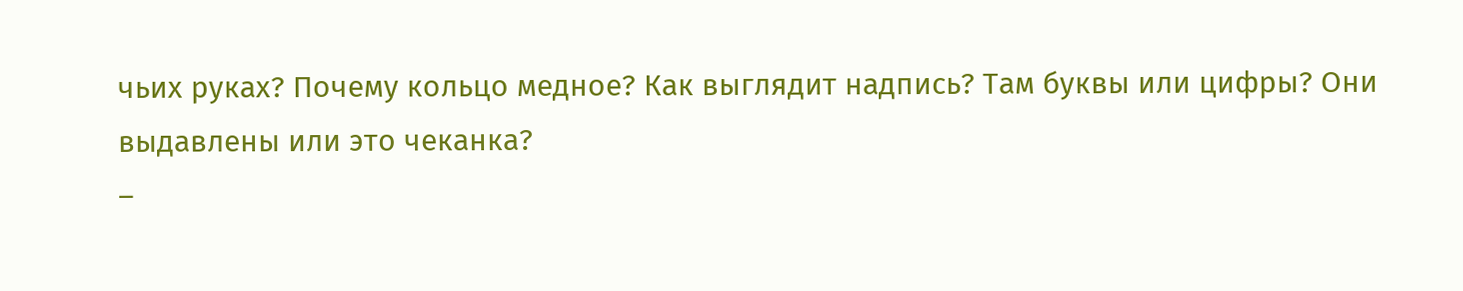чьих руках? Почему кольцо медное? Как выглядит надпись? Там буквы или цифры? Они выдавлены или это чеканка?
–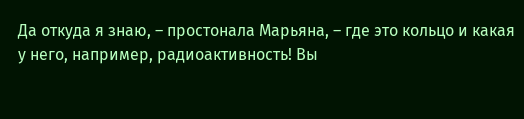Да откуда я знаю, – простонала Марьяна, – где это кольцо и какая у него, например, радиоактивность! Вы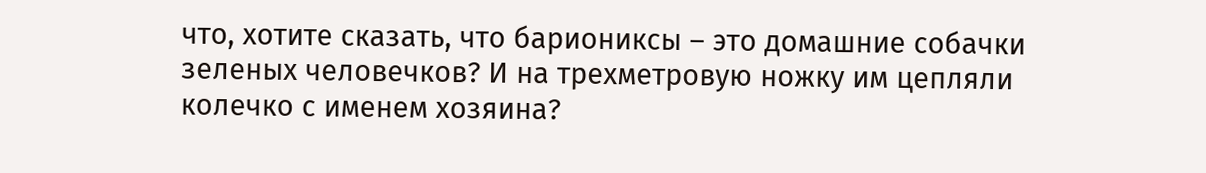что, хотите сказать, что бариониксы – это домашние собачки зеленых человечков? И на трехметровую ножку им цепляли колечко с именем хозяина?